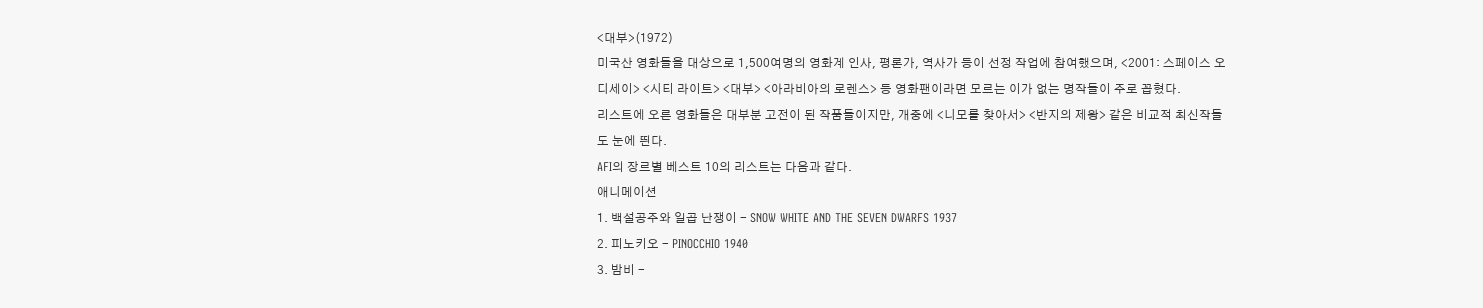<대부>(1972)
미국산 영화들을 대상으로 1,500여명의 영화계 인사, 평론가, 역사가 등이 선정 작업에 참여했으며, <2001: 스페이스 오디세이> <시티 라이트> <대부> <아라비아의 로렌스> 등 영화팬이라면 모르는 이가 없는 명작들이 주로 꼽혔다.
리스트에 오른 영화들은 대부분 고전이 된 작품들이지만, 개중에 <니모를 찾아서> <반지의 제왕> 같은 비교적 최신작들도 눈에 띈다.
AFI의 장르별 베스트 10의 리스트는 다음과 같다.
애니메이션
1. 백설공주와 일곱 난쟁이 - SNOW WHITE AND THE SEVEN DWARFS 1937
2. 피노키오 - PINOCCHIO 1940
3. 밤비 -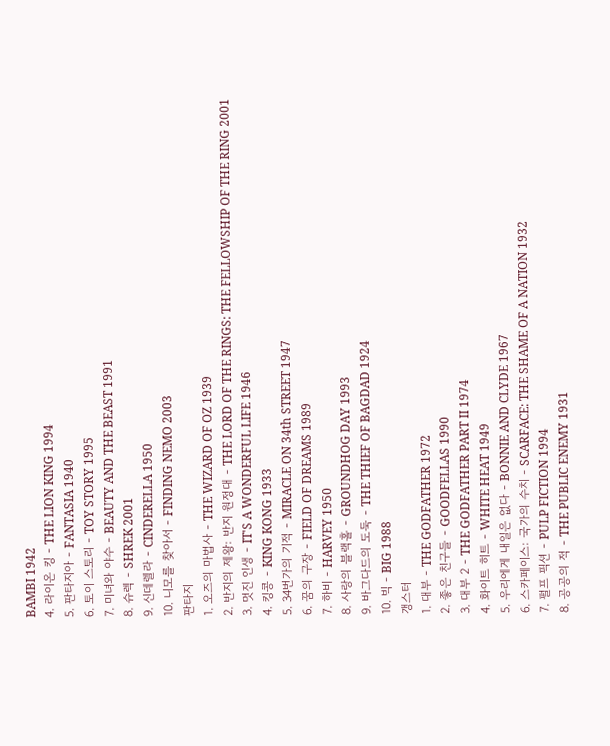BAMBI 1942
4. 라이온 킹 - THE LION KING 1994
5. 판타지아 - FANTASIA 1940
6. 토이 스토리 - TOY STORY 1995
7. 미녀와 야수 - BEAUTY AND THE BEAST 1991
8. 슈렉 - SHREK 2001
9. 신데렐라 - CINDERELLA 1950
10. 니모를 찾아서 - FINDING NEMO 2003
판타지
1. 오즈의 마법사 - THE WIZARD OF OZ 1939
2. 반지의 제왕: 반지 원정대 - THE LORD OF THE RINGS: THE FELLOWSHIP OF THE RING 2001
3. 멋진 인생 - IT'S A WONDERFUL LIFE 1946
4. 킹콩 - KING KONG 1933
5. 34번가의 기적 - MIRACLE ON 34th STREET 1947
6. 꿈의 구장 - FIELD OF DREAMS 1989
7. 하비 - HARVEY 1950
8. 사랑의 블랙홀 - GROUNDHOG DAY 1993
9. 바그다드의 도둑 - THE THIEF OF BAGDAD 1924
10. 빅 - BIG 1988
갱스터
1. 대부 - THE GODFATHER 1972
2. 좋은 친구들 - GOODFELLAS 1990
3. 대부 2 - THE GODFATHER PART II 1974
4. 화이트 히트 - WHITE HEAT 1949
5. 우리에게 내일은 없다 - BONNIE AND CLYDE 1967
6. 스카페이스: 국가의 수치 - SCARFACE: THE SHAME OF A NATION 1932
7. 펄프 픽션 - PULP FICTION 1994
8. 공공의 적 - THE PUBLIC ENEMY 1931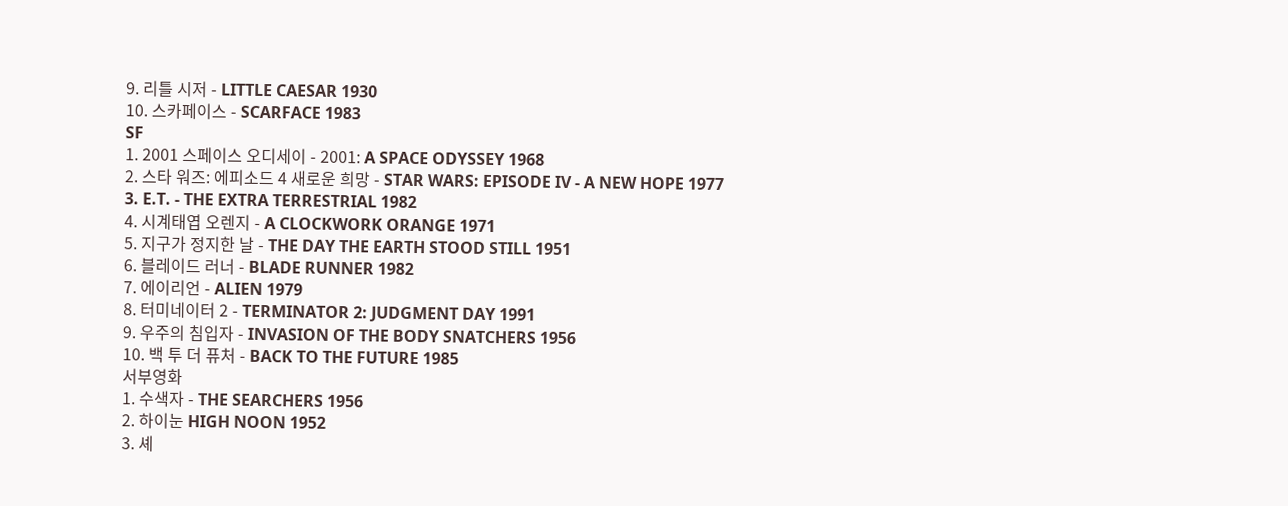9. 리틀 시저 - LITTLE CAESAR 1930
10. 스카페이스 - SCARFACE 1983
SF
1. 2001 스페이스 오디세이 - 2001: A SPACE ODYSSEY 1968
2. 스타 워즈: 에피소드 4 새로운 희망 - STAR WARS: EPISODE IV - A NEW HOPE 1977
3. E.T. - THE EXTRA TERRESTRIAL 1982
4. 시계태엽 오렌지 - A CLOCKWORK ORANGE 1971
5. 지구가 정지한 날 - THE DAY THE EARTH STOOD STILL 1951
6. 블레이드 러너 - BLADE RUNNER 1982
7. 에이리언 - ALIEN 1979
8. 터미네이터 2 - TERMINATOR 2: JUDGMENT DAY 1991
9. 우주의 침입자 - INVASION OF THE BODY SNATCHERS 1956
10. 백 투 더 퓨처 - BACK TO THE FUTURE 1985
서부영화
1. 수색자 - THE SEARCHERS 1956
2. 하이눈 HIGH NOON 1952
3. 셰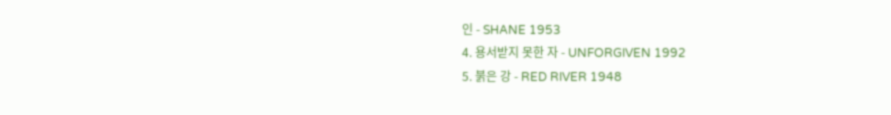인 - SHANE 1953
4. 용서받지 못한 자 - UNFORGIVEN 1992
5. 붉은 강 - RED RIVER 1948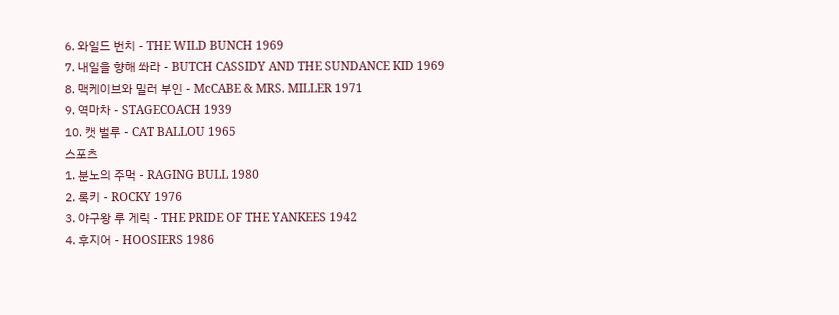6. 와일드 번치 - THE WILD BUNCH 1969
7. 내일을 향해 쏴라 - BUTCH CASSIDY AND THE SUNDANCE KID 1969
8. 맥케이브와 밀러 부인 - McCABE & MRS. MILLER 1971
9. 역마차 - STAGECOACH 1939
10. 캣 벌루 - CAT BALLOU 1965
스포츠
1. 분노의 주먹 - RAGING BULL 1980
2. 록키 - ROCKY 1976
3. 야구왕 루 게릭 - THE PRIDE OF THE YANKEES 1942
4. 후지어 - HOOSIERS 1986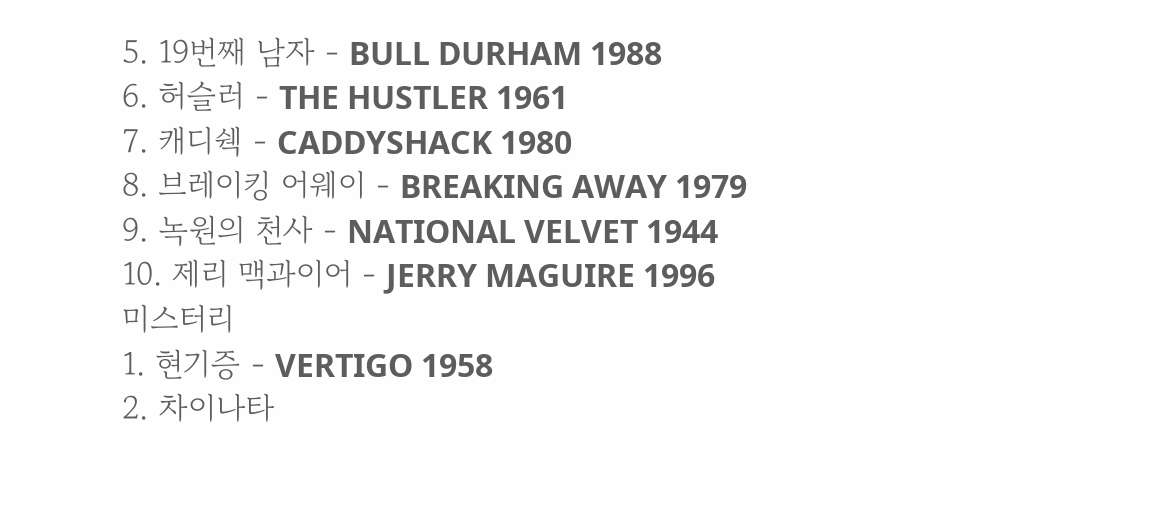5. 19번째 남자 - BULL DURHAM 1988
6. 허슬러 - THE HUSTLER 1961
7. 캐디쉑 - CADDYSHACK 1980
8. 브레이킹 어웨이 - BREAKING AWAY 1979
9. 녹원의 천사 - NATIONAL VELVET 1944
10. 제리 맥과이어 - JERRY MAGUIRE 1996
미스터리
1. 현기증 - VERTIGO 1958
2. 차이나타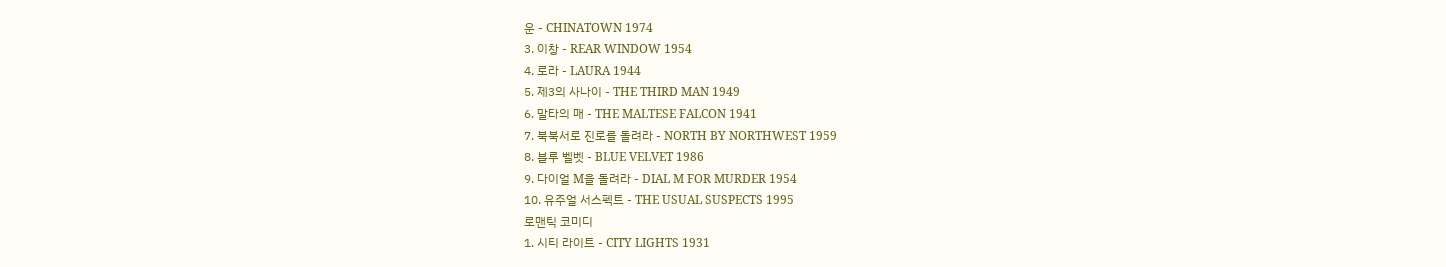운 - CHINATOWN 1974
3. 이창 - REAR WINDOW 1954
4. 로라 - LAURA 1944
5. 제3의 사나이 - THE THIRD MAN 1949
6. 말타의 매 - THE MALTESE FALCON 1941
7. 북북서로 진로를 돌려라 - NORTH BY NORTHWEST 1959
8. 블루 벨벳 - BLUE VELVET 1986
9. 다이얼 M을 돌려라 - DIAL M FOR MURDER 1954
10. 유주얼 서스펙트 - THE USUAL SUSPECTS 1995
로맨틱 코미디
1. 시티 라이트 - CITY LIGHTS 1931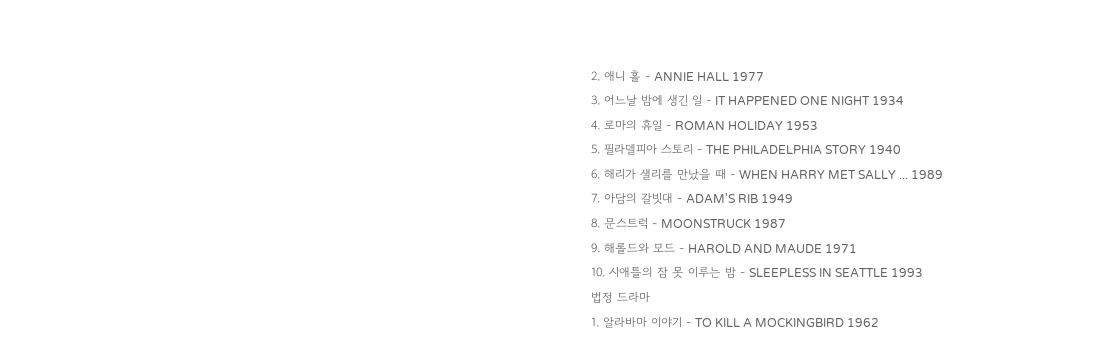2. 애니 홀 - ANNIE HALL 1977
3. 어느날 밤에 생긴 일 - IT HAPPENED ONE NIGHT 1934
4. 로마의 휴일 - ROMAN HOLIDAY 1953
5. 필라델피아 스토리 - THE PHILADELPHIA STORY 1940
6. 해리가 샐리를 만났을 때 - WHEN HARRY MET SALLY ... 1989
7. 아담의 갈빗대 - ADAM'S RIB 1949
8. 문스트럭 - MOONSTRUCK 1987
9. 해롤드와 모드 - HAROLD AND MAUDE 1971
10. 시애틀의 잠 못 이루는 밤 - SLEEPLESS IN SEATTLE 1993
법정 드라마
1. 알라바마 이야기 - TO KILL A MOCKINGBIRD 1962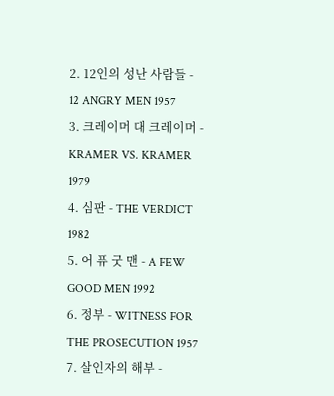2. 12인의 성난 사람들 - 12 ANGRY MEN 1957
3. 크레이머 대 크레이머 - KRAMER VS. KRAMER 1979
4. 심판 - THE VERDICT 1982
5. 어 퓨 굿 맨 - A FEW GOOD MEN 1992
6. 정부 - WITNESS FOR THE PROSECUTION 1957
7. 살인자의 해부 -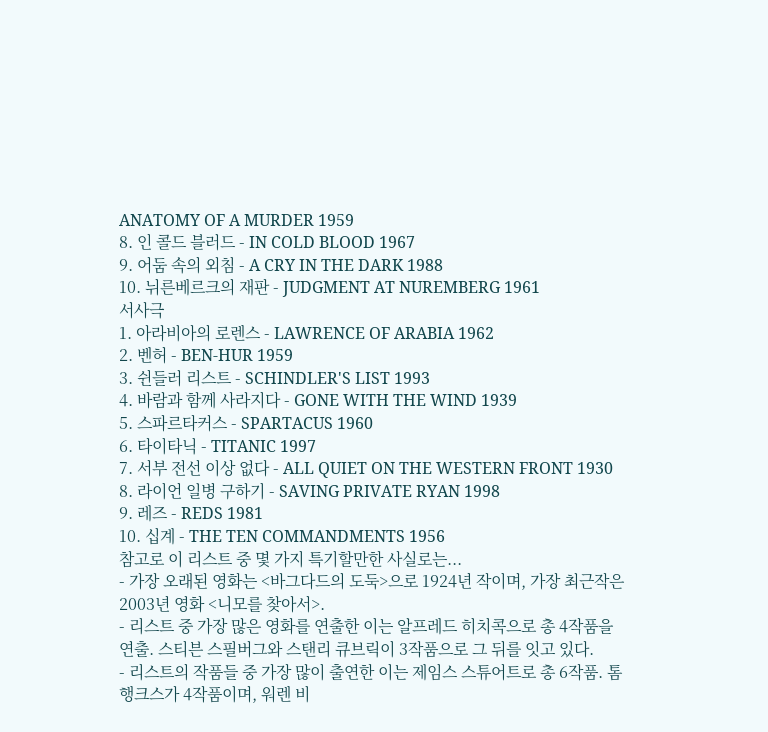ANATOMY OF A MURDER 1959
8. 인 콜드 블러드 - IN COLD BLOOD 1967
9. 어둠 속의 외침 - A CRY IN THE DARK 1988
10. 뉘른베르크의 재판 - JUDGMENT AT NUREMBERG 1961
서사극
1. 아라비아의 로렌스 - LAWRENCE OF ARABIA 1962
2. 벤허 - BEN-HUR 1959
3. 쉰들러 리스트 - SCHINDLER'S LIST 1993
4. 바람과 함께 사라지다 - GONE WITH THE WIND 1939
5. 스파르타커스 - SPARTACUS 1960
6. 타이타닉 - TITANIC 1997
7. 서부 전선 이상 없다 - ALL QUIET ON THE WESTERN FRONT 1930
8. 라이언 일병 구하기 - SAVING PRIVATE RYAN 1998
9. 레즈 - REDS 1981
10. 십계 - THE TEN COMMANDMENTS 1956
참고로 이 리스트 중 몇 가지 특기할만한 사실로는...
- 가장 오래된 영화는 <바그다드의 도둑>으로 1924년 작이며, 가장 최근작은 2003년 영화 <니모를 찾아서>.
- 리스트 중 가장 많은 영화를 연출한 이는 알프레드 히치콕으로 총 4작품을 연출. 스티븐 스필버그와 스탠리 큐브릭이 3작품으로 그 뒤를 잇고 있다.
- 리스트의 작품들 중 가장 많이 출연한 이는 제임스 스튜어트로 총 6작품. 톰 행크스가 4작품이며, 워렌 비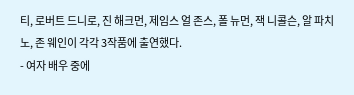티, 로버트 드니로, 진 해크먼, 제임스 얼 존스, 폴 뉴먼, 잭 니콜슨, 알 파치노, 존 웨인이 각각 3작품에 출연했다.
- 여자 배우 중에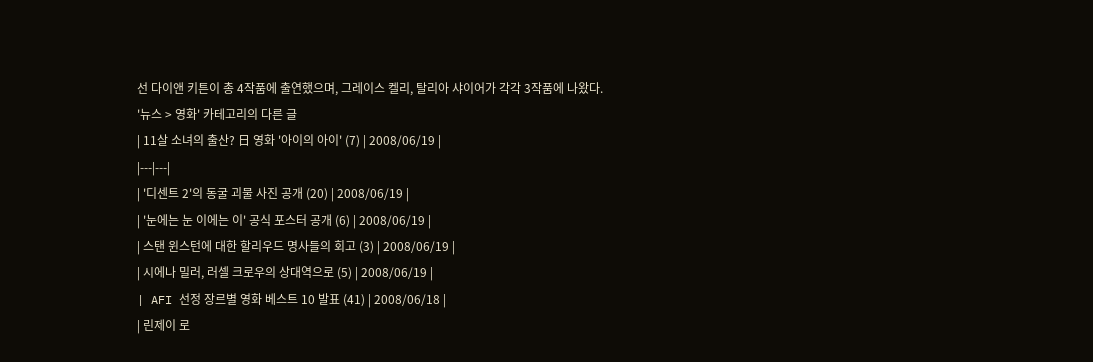선 다이앤 키튼이 총 4작품에 출연했으며, 그레이스 켈리, 탈리아 샤이어가 각각 3작품에 나왔다.
'뉴스 > 영화' 카테고리의 다른 글
| 11살 소녀의 출산? 日 영화 '아이의 아이' (7) | 2008/06/19 |
|---|---|
| '디센트 2'의 동굴 괴물 사진 공개 (20) | 2008/06/19 |
| '눈에는 눈 이에는 이' 공식 포스터 공개 (6) | 2008/06/19 |
| 스탠 윈스턴에 대한 할리우드 명사들의 회고 (3) | 2008/06/19 |
| 시에나 밀러, 러셀 크로우의 상대역으로 (5) | 2008/06/19 |
| AFI 선정 장르별 영화 베스트 10 발표 (41) | 2008/06/18 |
| 린제이 로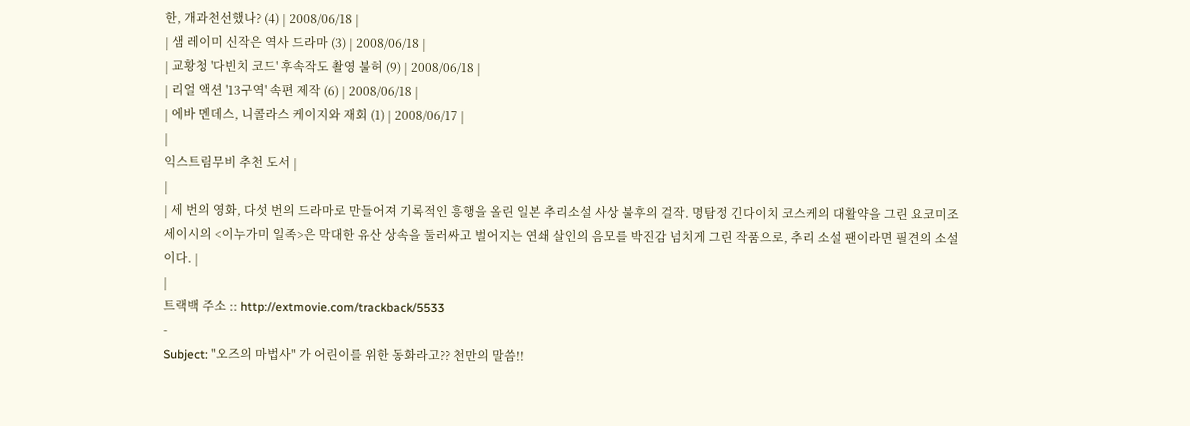한, 개과천선했나? (4) | 2008/06/18 |
| 샘 레이미 신작은 역사 드라마 (3) | 2008/06/18 |
| 교황청 '다빈치 코드' 후속작도 촬영 불허 (9) | 2008/06/18 |
| 리얼 액션 '13구역' 속편 제작 (6) | 2008/06/18 |
| 에바 멘데스, 니콜라스 케이지와 재회 (1) | 2008/06/17 |
|
익스트림무비 추천 도서 |
|
| 세 번의 영화, 다섯 번의 드라마로 만들어져 기록적인 흥행을 올린 일본 추리소설 사상 불후의 걸작. 명탐정 긴다이치 코스케의 대활약을 그린 요코미조 세이시의 <이누가미 일족>은 막대한 유산 상속을 둘러싸고 벌어지는 연쇄 살인의 음모를 박진감 넘치게 그린 작품으로, 추리 소설 팬이라면 필견의 소설이다. |
|
트랙백 주소 :: http://extmovie.com/trackback/5533
-
Subject: "오즈의 마법사" 가 어린이를 위한 동화라고?? 천만의 말씀!!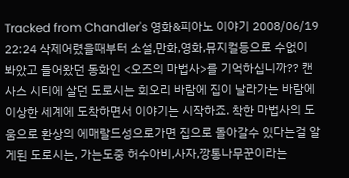Tracked from Chandler's 영화&피아노 이야기 2008/06/19 22:24 삭제어렸을때부터 소설,만화,영화,뮤지컬등으로 수없이 봐았고 들어왔던 동화인 <오즈의 마법사>를 기억하십니까?? 캔사스 시티에 살던 도로시는 회오리 바람에 집이 날라가는 바람에 이상한 세계에 도착하면서 이야기는 시작하죠. 착한 마법사의 도움으로 환상의 에매랄드성으로가면 집으로 돌아갈수 있다는걸 알게된 도로시는, 가는도중 허수아비,사자,깡통나무꾼이라는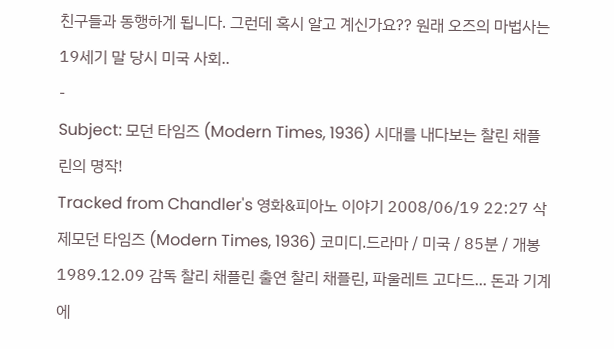친구들과 동행하게 됩니다. 그런데 혹시 알고 계신가요?? 원래 오즈의 마법사는 19세기 말 당시 미국 사회..
-
Subject: 모던 타임즈 (Modern Times, 1936) 시대를 내다보는 찰린 채플린의 명작!
Tracked from Chandler's 영화&피아노 이야기 2008/06/19 22:27 삭제모던 타임즈 (Modern Times, 1936) 코미디.드라마 / 미국 / 85분 / 개봉 1989.12.09 감독 찰리 채플린 출연 찰리 채플린, 파울레트 고다드... 돈과 기계에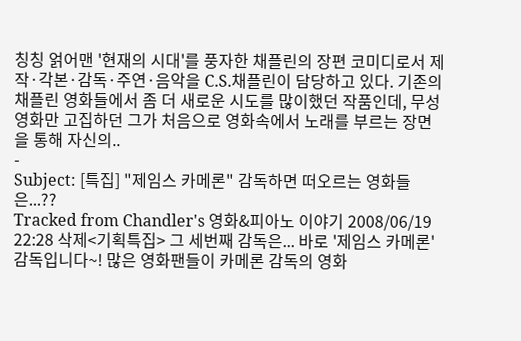칭칭 얽어맨 '현재의 시대'를 풍자한 채플린의 장편 코미디로서 제작·각본·감독·주연·음악을 C.S.채플린이 담당하고 있다. 기존의 채플린 영화들에서 좀 더 새로운 시도를 많이했던 작품인데, 무성영화만 고집하던 그가 처음으로 영화속에서 노래를 부르는 장면을 통해 자신의..
-
Subject: [특집] "제임스 카메론" 감독하면 떠오르는 영화들은...??
Tracked from Chandler's 영화&피아노 이야기 2008/06/19 22:28 삭제<기획특집> 그 세번째 감독은... 바로 '제임스 카메론' 감독입니다~! 많은 영화팬들이 카메론 감독의 영화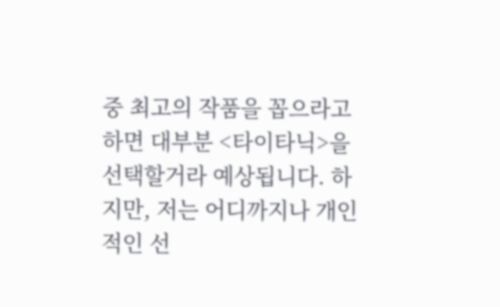중 최고의 작품을 꼽으라고 하면 대부분 <타이타닉>을 선택할거라 예상됩니다. 하지만, 저는 어디까지나 개인적인 선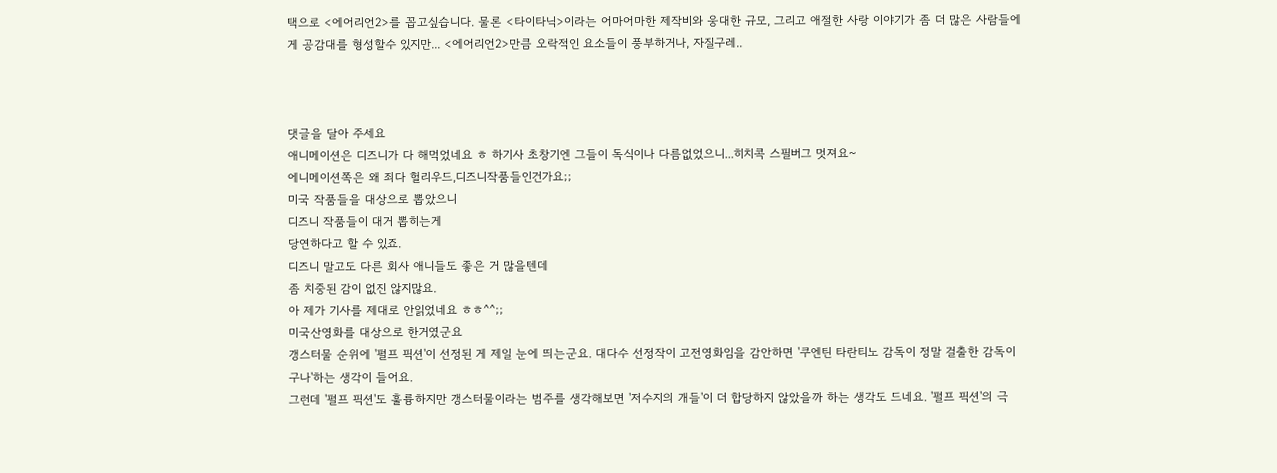택으로 <에어리언2>를 꼽고싶습니다. 물론 <타이타닉>이라는 어마어마한 제작비와 웅대한 규모, 그리고 애절한 사랑 이야기가 좀 더 많은 사람들에게 공감대를 형성할수 있지만... <에어리언2>만큼 오락적인 요소들이 풍부하거나, 자질구레..



댓글을 달아 주세요
애니메이션은 디즈니가 다 해먹었네요 ㅎ 하기사 초창기엔 그들이 독식이나 다름없었으니...히치콕 스필버그 멋져요~
에니메이션쪽은 왜 죄다 헐리우드,디즈니작품들인건가요;;
미국 작품들을 대상으로 뽑았으니
디즈니 작품들이 대거 뽑히는게
당연하다고 할 수 있죠.
디즈니 말고도 다른 회사 애니들도 좋은 거 많을텐데
좀 치중된 감이 없진 않지많요.
아 제가 기사를 제대로 안읽었네요 ㅎㅎ^^;;
미국산영화를 대상으로 한거였군요
갱스터물 순위에 '펄프 픽션'이 선정된 게 제일 눈에 띄는군요. 대다수 선정작이 고전영화임을 감안하면 '쿠엔틴 타란티노 감독이 정말 걸출한 감독이구나'하는 생각이 들어요.
그런데 '펄프 픽션'도 훌륭하지만 갱스터물이라는 범주를 생각해보면 '저수지의 개들'이 더 합당하지 않았을까 하는 생각도 드네요. '펄프 픽션'의 극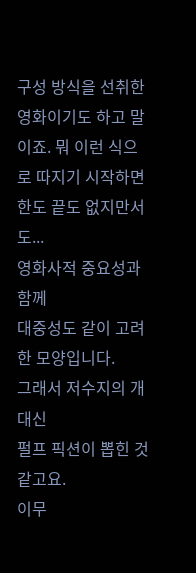구성 방식을 선취한 영화이기도 하고 말이죠. 뭐 이런 식으로 따지기 시작하면 한도 끝도 없지만서도...
영화사적 중요성과 함께
대중성도 같이 고려한 모양입니다.
그래서 저수지의 개 대신
펄프 픽션이 뽑힌 것 같고요.
이무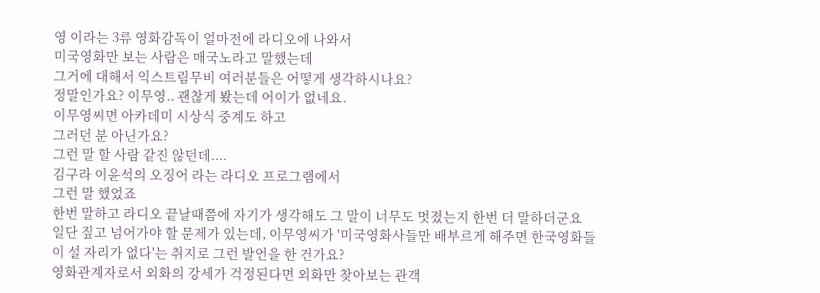영 이라는 3류 영화감독이 얼마전에 라디오에 나와서
미국영화만 보는 사람은 매국노라고 말했는데
그거에 대해서 익스트림무비 여러분들은 어떻게 생각하시나요?
정말인가요? 이무영.. 괜찮게 봤는데 어이가 없네요.
이무영씨면 아카데미 시상식 중계도 하고
그러던 분 아닌가요?
그런 말 할 사람 같진 않던데....
김구라 이윤석의 오징어 라는 라디오 프로그램에서
그런 말 했었죠
한번 말하고 라디오 끝날때쯤에 자기가 생각해도 그 말이 너무도 멋졌는지 한번 더 말하더군요
일단 짚고 넘어가야 할 문제가 있는데, 이무영씨가 '미국영화사들만 배부르게 해주면 한국영화들이 설 자리가 없다'는 취지로 그런 발언을 한 건가요?
영화관계자로서 외화의 강세가 걱정된다면 외화만 찾아보는 관객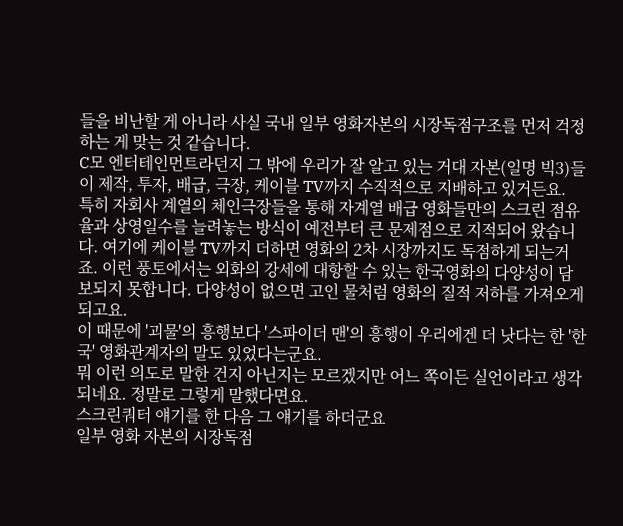들을 비난할 게 아니라 사실 국내 일부 영화자본의 시장독점구조를 먼저 걱정하는 게 맞는 것 같습니다.
C모 엔터테인먼트라던지 그 밖에 우리가 잘 알고 있는 거대 자본(일명 빅3)들이 제작, 투자, 배급, 극장, 케이블 TV까지 수직적으로 지배하고 있거든요.
특히 자회사 계열의 체인극장들을 통해 자계열 배급 영화들만의 스크린 점유율과 상영일수를 늘려놓는 방식이 예전부터 큰 문제점으로 지적되어 왔습니다. 여기에 케이블 TV까지 더하면 영화의 2차 시장까지도 독점하게 되는거죠. 이런 풍토에서는 외화의 강세에 대항할 수 있는 한국영화의 다양성이 담보되지 못합니다. 다양성이 없으면 고인 물처럼 영화의 질적 저하를 가져오게 되고요.
이 때문에 '괴물'의 흥행보다 '스파이더 맨'의 흥행이 우리에겐 더 낫다는 한 '한국' 영화관계자의 말도 있었다는군요.
뭐 이런 의도로 말한 건지 아닌지는 모르겠지만 어느 쪽이든 실언이라고 생각되네요. 정말로 그렇게 말했다면요.
스크린쿼터 얘기를 한 다음 그 얘기를 하더군요
일부 영화 자본의 시장독점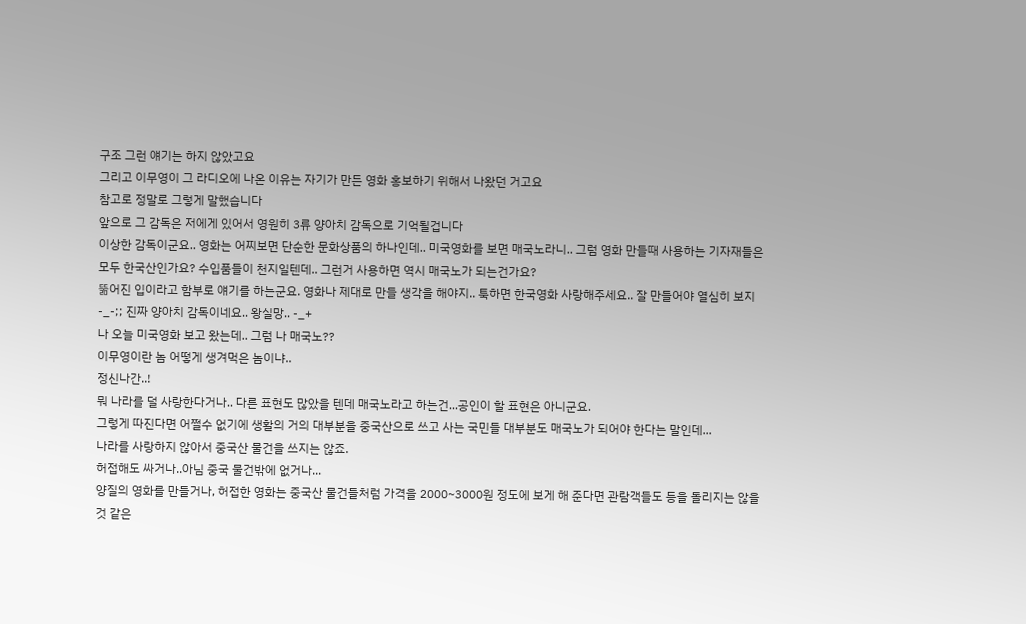구조 그런 얘기는 하지 않았고요
그리고 이무영이 그 라디오에 나온 이유는 자기가 만든 영화 홍보하기 위해서 나왔던 거고요
참고로 정말로 그렇게 말했습니다
앞으로 그 감독은 저에게 있어서 영원히 3류 양아치 감독으로 기억될겁니다
이상한 감독이군요.. 영화는 어찌보면 단순한 문화상품의 하나인데.. 미국영화를 보면 매국노라니.. 그럼 영화 만들때 사용하는 기자재들은 모두 한국산인가요? 수입품들이 천지일텐데.. 그런거 사용하면 역시 매국노가 되는건가요?
뚦어진 입이라고 함부로 얘기를 하는군요. 영화나 제대로 만들 생각을 해야지.. 툭하면 한국영화 사랑해주세요.. 잘 만들어야 열심히 보지 -_-;; 진짜 양아치 감독이네요.. 왕실망.. -_+
나 오늘 미국영화 보고 왔는데.. 그럼 나 매국노??
이무영이란 놈 어떻게 생겨먹은 놈이냐..
정신나간..!
뭐 나라를 덜 사랑한다거나.. 다른 표현도 많았을 텐데 매국노라고 하는건...공인이 할 표현은 아니군요.
그렇게 따진다면 어쩔수 없기에 생활의 거의 대부분을 중국산으로 쓰고 사는 국민들 대부분도 매국노가 되어야 한다는 말인데...
나라를 사랑하지 않아서 중국산 물건을 쓰지는 않죠.
허접해도 싸거나..아님 중국 물건밖에 없거나...
양질의 영화를 만들거나, 허접한 영화는 중국산 물건들처럼 가격을 2000~3000원 정도에 보게 해 준다면 관람객들도 등을 돌리지는 않을것 같은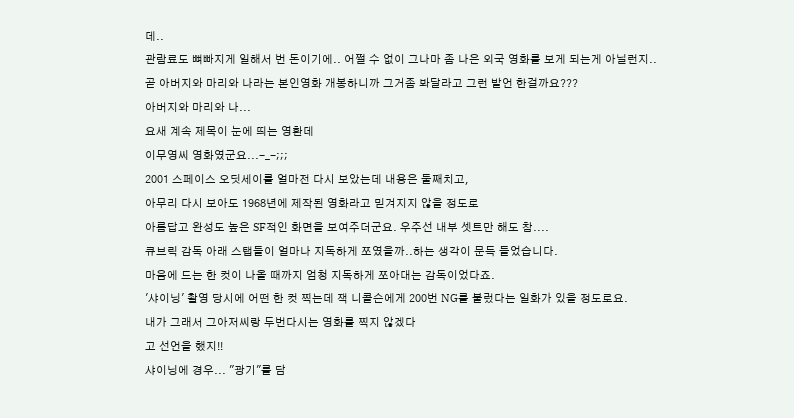데..
관람료도 뼈빠지게 일해서 번 돈이기에.. 어쩔 수 없이 그나마 좀 나은 외국 영화를 보게 되는게 아닐런지..
곧 아버지와 마리와 나라는 본인영화 개봉하니까 그거좀 봐달라고 그런 발언 한걸까요???
아버지와 마리와 나...
요새 계속 제목이 눈에 띄는 영환데
이무영씨 영화였군요...-_-;;;
2001 스페이스 오딧세이를 얼마전 다시 보았는데 내용은 둘째치고,
아무리 다시 보아도 1968년에 제작된 영화라고 믿겨지지 않을 정도로
아름답고 완성도 높은 SF적인 화면을 보여주더군요. 우주선 내부 셋트만 해도 참....
큐브릭 감독 아래 스탭들이 얼마나 지독하게 쪼였을까..하는 생각이 문득 들었습니다.
마음에 드는 한 컷이 나올 때까지 엄청 지독하게 쪼아대는 감독이었다죠.
'샤이닝' 촬영 당시에 어떤 한 컷 찍는데 잭 니콜슨에게 200번 NG를 불렀다는 일화가 있을 정도로요.
내가 그래서 그아저씨랑 두번다시는 영화를 찍지 않겠다
고 선언을 했지!!
샤이닝에 경우... "광기"를 담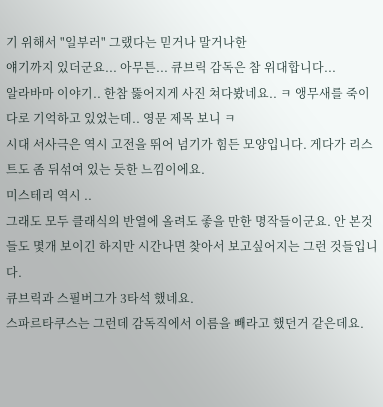기 위해서 "일부러" 그랬다는 믿거나 말거나한
얘기까지 있더군요... 아무튼... 큐브릭 감독은 참 위대합니다...
알라바마 이야기.. 한참 뚫어지게 사진 쳐다봤네요.. ㅋ 앵무새를 죽이다로 기억하고 있었는데.. 영문 제목 보니 ㅋ
시대 서사극은 역시 고전을 뛰어 넘기가 힘든 모양입니다. 게다가 리스트도 좀 뒤섞여 있는 듯한 느낌이에요.
미스테리 역시 ..
그래도 모두 클래식의 반열에 올려도 좋을 만한 명작들이군요. 안 본것들도 몇개 보이긴 하지만 시간나면 찾아서 보고싶어지는 그런 것들입니다.
큐브릭과 스필버그가 3타석 했네요.
스파르타쿠스는 그런데 감독직에서 이름을 빼라고 했던거 같은데요.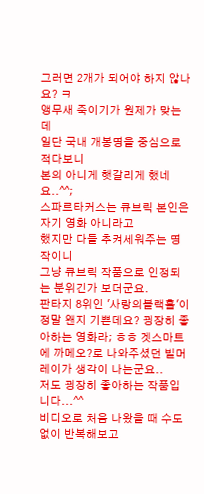그러면 2개가 되어야 하지 않나요? ㅋ
앵무새 죽이기가 원제가 맞는데
일단 국내 개봉명을 중심으로 적다보니
본의 아니게 햇갈리게 했네요..^^;
스파르타커스는 큐브릭 본인은 자기 영화 아니라고
했지만 다들 추켜세워주는 명작이니
그냥 큐브릭 작품으로 인정되는 분위긴가 보더군요.
판타지 8위인 '사랑의블랙홀'이 정말 왠지 기쁜데요? 굉장히 좋아하는 영화라; ㅎㅎ 겟스마트에 까메오?로 나와주셨던 빌머레이가 생각이 나는군요..
저도 굉장히 좋아하는 작품입니다...^^
비디오로 처음 나왔을 때 수도 없이 반복해보고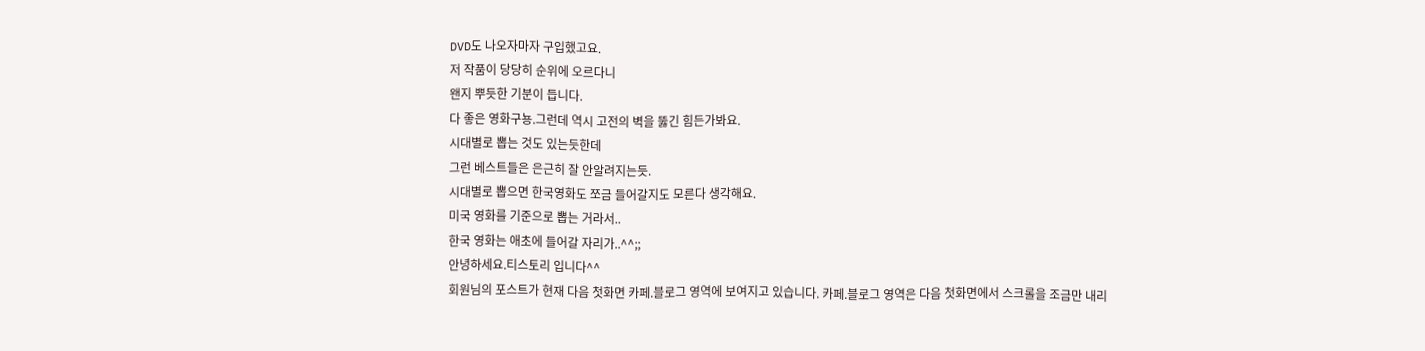DVD도 나오자마자 구입했고요.
저 작품이 당당히 순위에 오르다니
왠지 뿌듯한 기분이 듭니다.
다 좋은 영화구뇽.그런데 역시 고전의 벽을 뚫긴 힘든가봐요.
시대별로 뽑는 것도 있는듯한데
그런 베스트들은 은근히 잘 안알려지는듯.
시대별로 뽑으면 한국영화도 쪼금 들어갈지도 모른다 생각해요.
미국 영화를 기준으로 뽑는 거라서..
한국 영화는 애초에 들어갈 자리가..^^;;
안녕하세요.티스토리 입니다^^
회원님의 포스트가 현재 다음 첫화면 카페.블로그 영역에 보여지고 있습니다. 카페.블로그 영역은 다음 첫화면에서 스크롤을 조금만 내리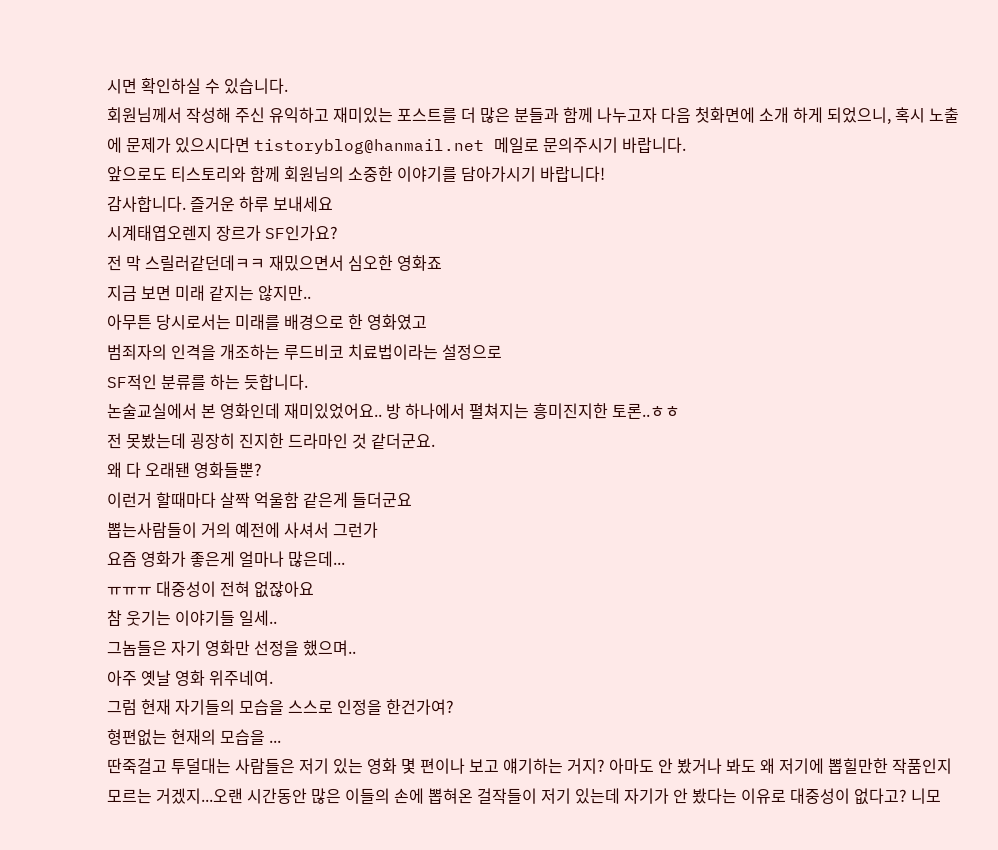시면 확인하실 수 있습니다.
회원님께서 작성해 주신 유익하고 재미있는 포스트를 더 많은 분들과 함께 나누고자 다음 첫화면에 소개 하게 되었으니, 혹시 노출에 문제가 있으시다면 tistoryblog@hanmail.net 메일로 문의주시기 바랍니다.
앞으로도 티스토리와 함께 회원님의 소중한 이야기를 담아가시기 바랍니다!
감사합니다. 즐거운 하루 보내세요
시계태엽오렌지 장르가 SF인가요?
전 막 스릴러같던데ㅋㅋ 재밌으면서 심오한 영화죠
지금 보면 미래 같지는 않지만..
아무튼 당시로서는 미래를 배경으로 한 영화였고
범죄자의 인격을 개조하는 루드비코 치료법이라는 설정으로
SF적인 분류를 하는 듯합니다.
논술교실에서 본 영화인데 재미있었어요.. 방 하나에서 펼쳐지는 흥미진지한 토론..ㅎㅎ
전 못봤는데 굉장히 진지한 드라마인 것 같더군요.
왜 다 오래됀 영화들뿐?
이런거 할때마다 살짝 억울함 같은게 들더군요
뽑는사람들이 거의 예전에 사셔서 그런가
요즘 영화가 좋은게 얼마나 많은데...
ㅠㅠㅠ 대중성이 전혀 없잖아요
참 웃기는 이야기들 일세..
그놈들은 자기 영화만 선정을 했으며..
아주 옛날 영화 위주네여.
그럼 현재 자기들의 모습을 스스로 인정을 한건가여?
형편없는 현재의 모습을 ...
딴죽걸고 투덜대는 사람들은 저기 있는 영화 몇 편이나 보고 얘기하는 거지? 아마도 안 봤거나 봐도 왜 저기에 뽑힐만한 작품인지 모르는 거겠지...오랜 시간동안 많은 이들의 손에 뽑혀온 걸작들이 저기 있는데 자기가 안 봤다는 이유로 대중성이 없다고? 니모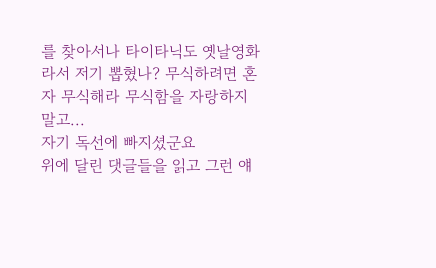를 찾아서나 타이타닉도 옛날영화라서 저기 뽑혔나? 무식하려면 혼자 무식해라 무식함을 자랑하지 말고...
자기 독선에 빠지셨군요
위에 달린 댓글들을 읽고 그런 얘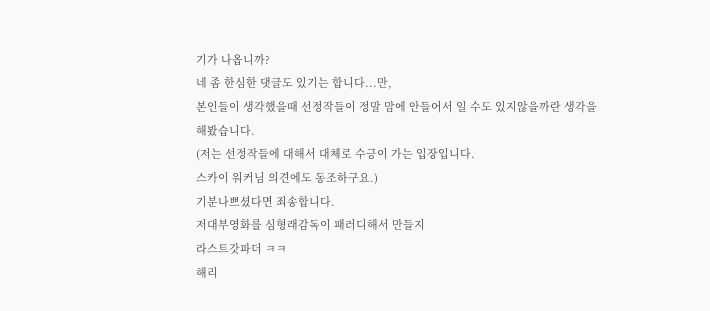기가 나옵니까?
네 좀 한심한 댓글도 있기는 합니다...만,
본인들이 생각했을때 선정작들이 정말 맘에 안들어서 일 수도 있지않을까란 생각을 해봤습니다.
(저는 선정작들에 대해서 대체로 수긍이 가는 입장입니다.
스카이 워커님 의견에도 동조하구요.)
기분나쁘셨다면 죄송합니다.
저대부영화를 심형래감독이 패러디해서 만들지
라스트갓파더 ㅋㅋ
해리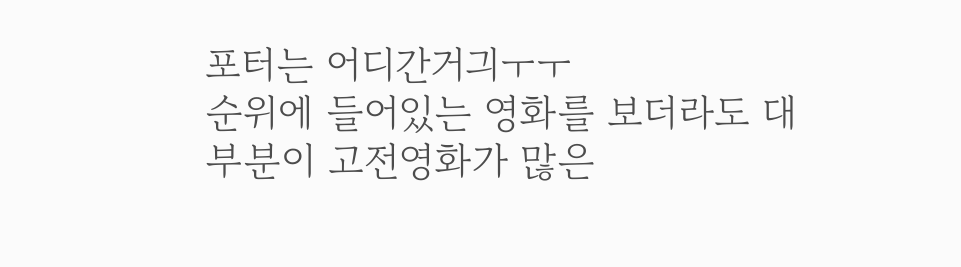포터는 어디간거긔ㅜㅜ
순위에 들어있는 영화를 보더라도 대부분이 고전영화가 많은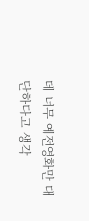데 너무 예전영화만 대단하다고 생각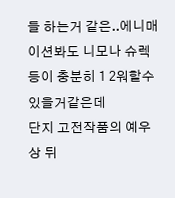들 하는거 같은..에니매이션봐도 니모나 슈렉등이 충분히 1 2워할수있을거같은데
단지 고전작품의 예우상 뒤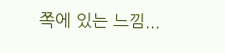쪽에 있는 느낌...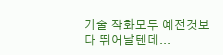기술 작화모두 예전것보다 뛰어날텐데...